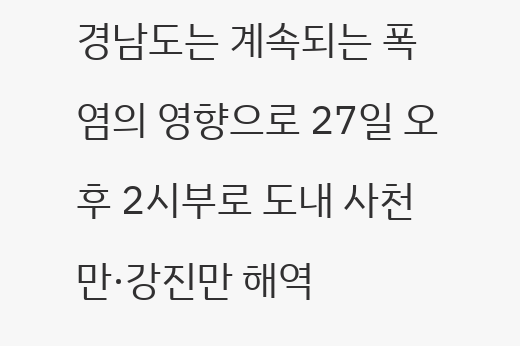경남도는 계속되는 폭염의 영향으로 27일 오후 2시부로 도내 사천만·강진만 해역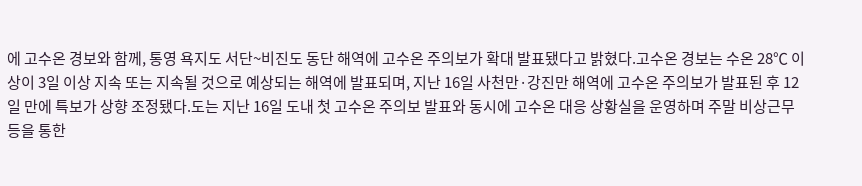에 고수온 경보와 함께, 통영 욕지도 서단~비진도 동단 해역에 고수온 주의보가 확대 발표됐다고 밝혔다.고수온 경보는 수온 28℃ 이상이 3일 이상 지속 또는 지속될 것으로 예상되는 해역에 발표되며, 지난 16일 사천만·강진만 해역에 고수온 주의보가 발표된 후 12일 만에 특보가 상향 조정됐다.도는 지난 16일 도내 첫 고수온 주의보 발표와 동시에 고수온 대응 상황실을 운영하며 주말 비상근무 등을 통한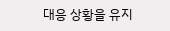대응 상황을 유지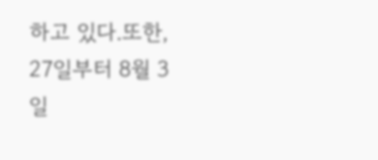하고 있다.또한, 27일부터 8월 3일